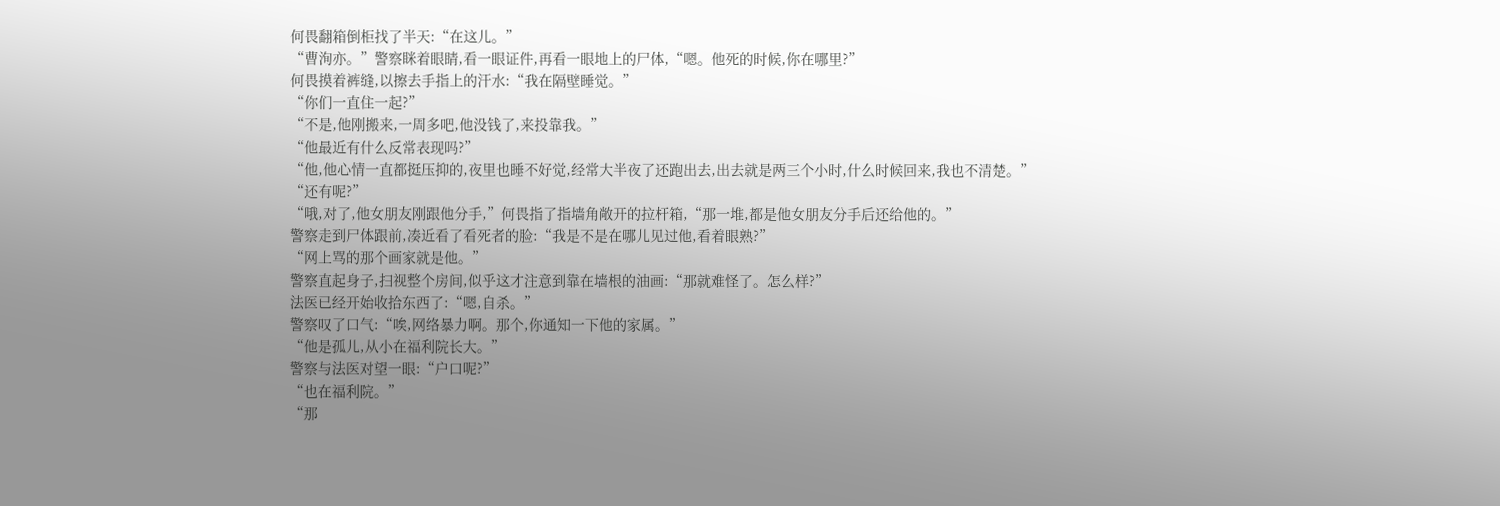何畏翻箱倒柜找了半天:“在这儿。”
“曹洵亦。”警察眯着眼睛,看一眼证件,再看一眼地上的尸体,“嗯。他死的时候,你在哪里?”
何畏摸着裤缝,以擦去手指上的汗水:“我在隔壁睡觉。”
“你们一直住一起?”
“不是,他刚搬来,一周多吧,他没钱了,来投靠我。”
“他最近有什么反常表现吗?”
“他,他心情一直都挺压抑的,夜里也睡不好觉,经常大半夜了还跑出去,出去就是两三个小时,什么时候回来,我也不清楚。”
“还有呢?”
“哦,对了,他女朋友刚跟他分手,”何畏指了指墙角敞开的拉杆箱,“那一堆,都是他女朋友分手后还给他的。”
警察走到尸体跟前,凑近看了看死者的脸:“我是不是在哪儿见过他,看着眼熟?”
“网上骂的那个画家就是他。”
警察直起身子,扫视整个房间,似乎这才注意到靠在墙根的油画:“那就难怪了。怎么样?”
法医已经开始收拾东西了:“嗯,自杀。”
警察叹了口气:“唉,网络暴力啊。那个,你通知一下他的家属。”
“他是孤儿,从小在福利院长大。”
警察与法医对望一眼:“户口呢?”
“也在福利院。”
“那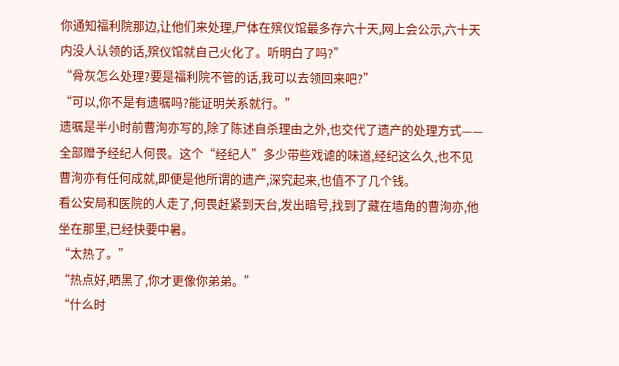你通知福利院那边,让他们来处理,尸体在殡仪馆最多存六十天,网上会公示,六十天内没人认领的话,殡仪馆就自己火化了。听明白了吗?”
“骨灰怎么处理?要是福利院不管的话,我可以去领回来吧?”
“可以,你不是有遗嘱吗?能证明关系就行。”
遗嘱是半小时前曹洵亦写的,除了陈述自杀理由之外,也交代了遗产的处理方式——全部赠予经纪人何畏。这个“经纪人”多少带些戏谑的味道,经纪这么久,也不见曹洵亦有任何成就,即便是他所谓的遗产,深究起来,也值不了几个钱。
看公安局和医院的人走了,何畏赶紧到天台,发出暗号,找到了藏在墙角的曹洵亦,他坐在那里,已经快要中暑。
“太热了。”
“热点好,晒黑了,你才更像你弟弟。”
“什么时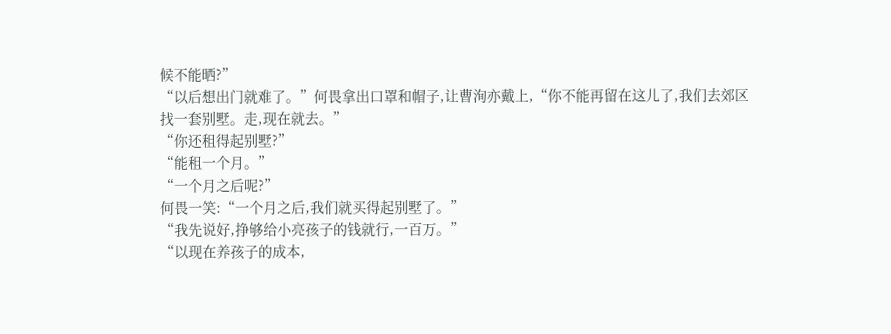候不能晒?”
“以后想出门就难了。”何畏拿出口罩和帽子,让曹洵亦戴上,“你不能再留在这儿了,我们去郊区找一套别墅。走,现在就去。”
“你还租得起别墅?”
“能租一个月。”
“一个月之后呢?”
何畏一笑:“一个月之后,我们就买得起别墅了。”
“我先说好,挣够给小亮孩子的钱就行,一百万。”
“以现在养孩子的成本,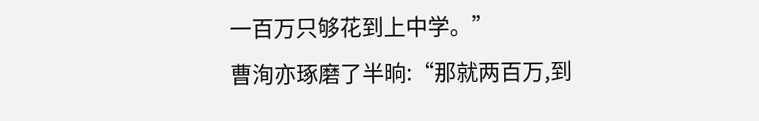一百万只够花到上中学。”
曹洵亦琢磨了半晌:“那就两百万,到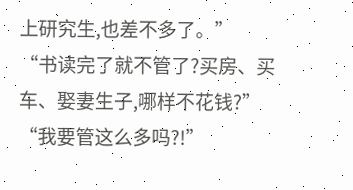上研究生,也差不多了。”
“书读完了就不管了?买房、买车、娶妻生子,哪样不花钱?”
“我要管这么多吗?!”